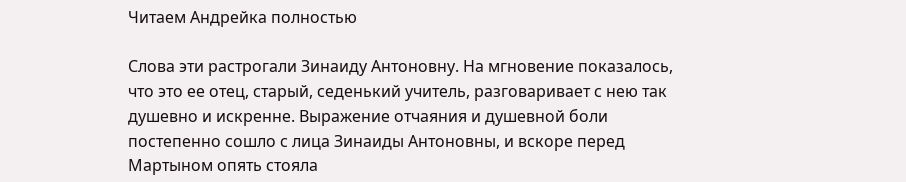Читаем Андрейка полностью

Слова эти растрогали Зинаиду Антоновну. На мгновение показалось, что это ее отец, старый, седенький учитель, разговаривает с нею так душевно и искренне. Выражение отчаяния и душевной боли постепенно сошло с лица Зинаиды Антоновны, и вскоре перед Мартыном опять стояла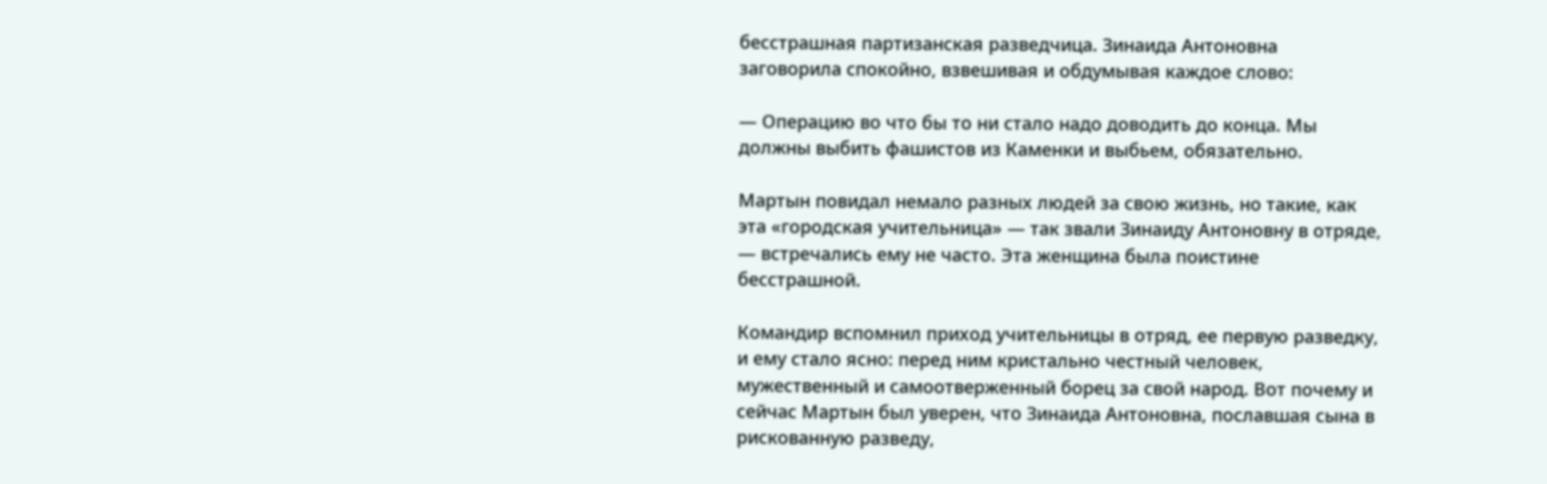бесстрашная партизанская разведчица. Зинаида Антоновна заговорила спокойно, взвешивая и обдумывая каждое слово:

— Операцию во что бы то ни стало надо доводить до конца. Мы должны выбить фашистов из Каменки и выбьем, обязательно.

Мартын повидал немало разных людей за свою жизнь, но такие, как эта «городская учительница» — так звали Зинаиду Антоновну в отряде, — встречались ему не часто. Эта женщина была поистине бесстрашной.

Командир вспомнил приход учительницы в отряд, ее первую разведку, и ему стало ясно: перед ним кристально честный человек, мужественный и самоотверженный борец за свой народ. Вот почему и сейчас Мартын был уверен, что Зинаида Антоновна, пославшая сына в рискованную разведу,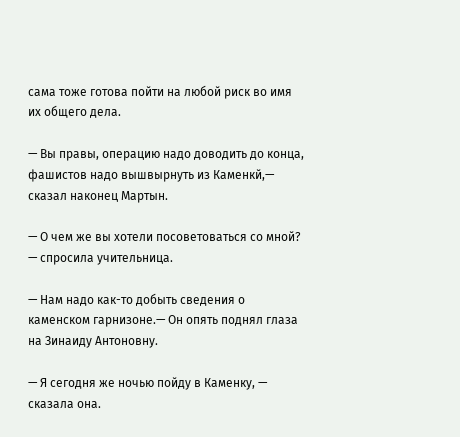сама тоже готова пойти на любой риск во имя их общего дела.

— Вы правы, операцию надо доводить до конца, фашистов надо вышвырнуть из Каменкй,— сказал наконец Мартын.

— О чем же вы хотели посоветоваться со мной? — спросила учительница.

— Нам надо как-то добыть сведения о каменском гарнизоне.— Он опять поднял глаза на Зинаиду Антоновну.

— Я сегодня же ночью пойду в Каменку, — сказала она.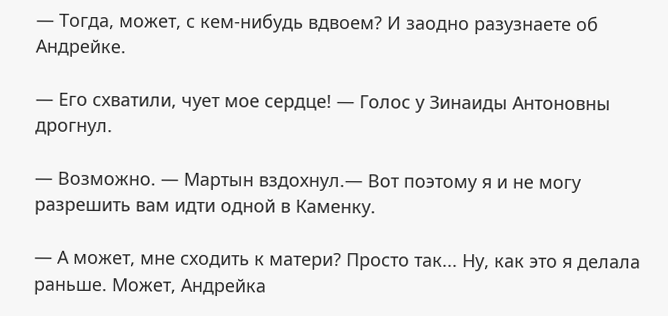— Тогда, может, с кем-нибудь вдвоем? И заодно разузнаете об Андрейке.

— Его схватили, чует мое сердце! — Голос у Зинаиды Антоновны дрогнул.

— Возможно. — Мартын вздохнул.— Вот поэтому я и не могу разрешить вам идти одной в Каменку.

— А может, мне сходить к матери? Просто так... Ну, как это я делала раньше. Может, Андрейка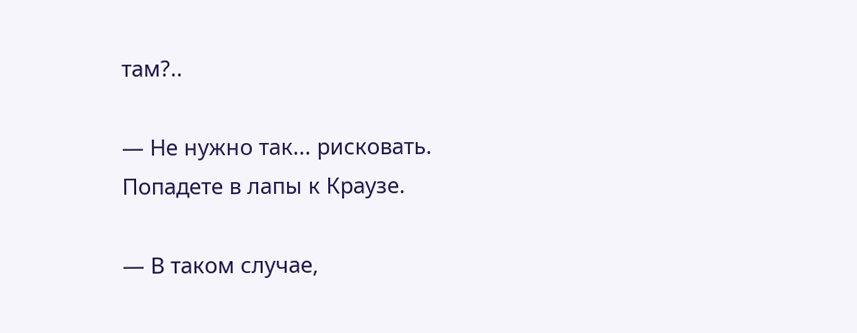там?..

— Не нужно так... рисковать. Попадете в лапы к Краузе.

— В таком случае,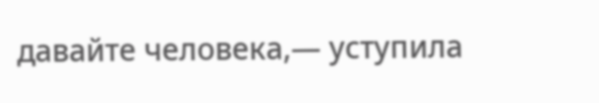давайте человека,— уступила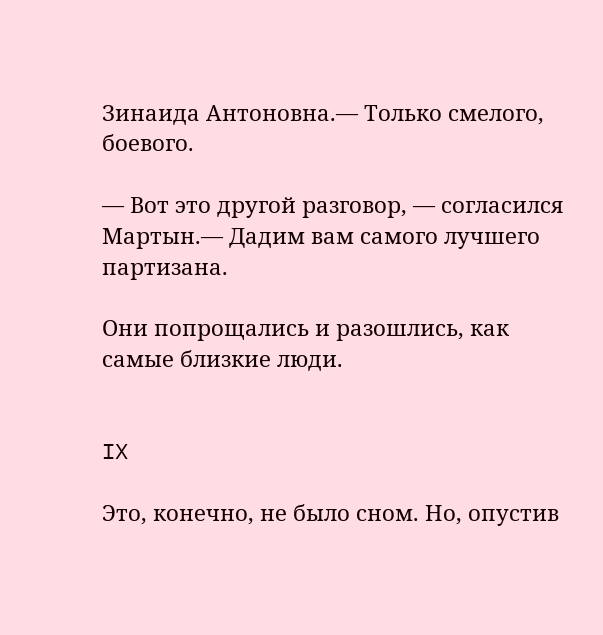Зинаида Антоновна.— Только смелого, боевого.

— Вот это другой разговор, — согласился Мартын.— Дадим вам самого лучшего партизана.

Они попрощались и разошлись, как самые близкие люди.


IX

Это, конечно, не было сном. Но, опустив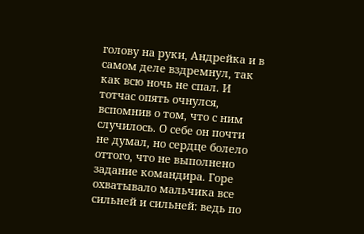голову на руки, Андрейка и в самом деле вздремнул, так как всю ночь не спал. И тотчас опять очнулся, вспомнив о том, что с ним случилось. О себе он почти не думал, но сердце болело оттого, что не выполнено задание командира. Горе охватывало мальчика все сильней и сильней: ведь по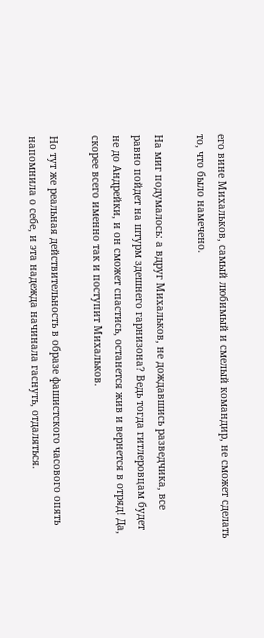его вине Михальков, самый любимый и смелый командир, не сможет сделать то, что было намечено.

На миг подумалось: а вдруг Михальков, не дождавшись разведчика, все равно пойдет на штурм здешнего гарнизона? Ведь тогда гитлеровцам будет не до Андрейки, и он сможет спастись, останется жив и вернется в отряд! Да, скорее всего именно так и поступит Михальков.

Но тут же реальная действительность в образе фашистского часового опять напомнила о себе, и эта надежда начинала гаснуть, отдаляться.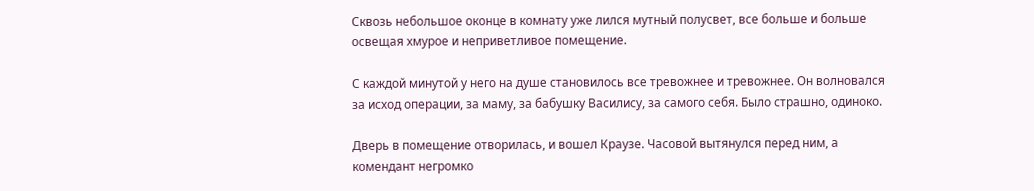Сквозь небольшое оконце в комнату уже лился мутный полусвет, все больше и больше освещая хмурое и неприветливое помещение.

С каждой минутой у него на душе становилось все тревожнее и тревожнее. Он волновался за исход операции, за маму, за бабушку Василису, за самого себя. Было страшно, одиноко.

Дверь в помещение отворилась, и вошел Краузе. Часовой вытянулся перед ним, а комендант негромко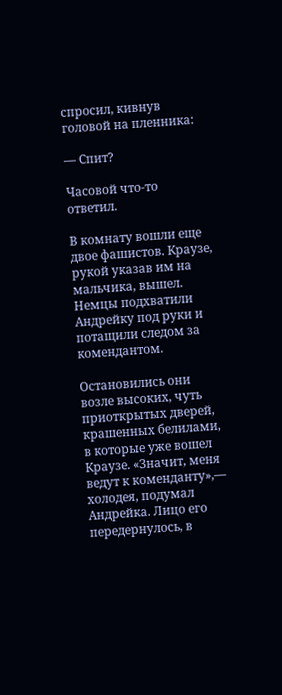спросил, кивнув головой на пленника:

— Спит?

Часовой что-то ответил.

В комнату вошли еще двое фашистов. Краузе, рукой указав им на мальчика, вышел. Немцы подхватили Андрейку под руки и потащили следом за комендантом.

Остановились они возле высоких, чуть приоткрытых дверей, крашенных белилами, в которые уже вошел Краузе. «Значит, меня ведут к коменданту»,— холодея, подумал Андрейка. Лицо его передернулось, в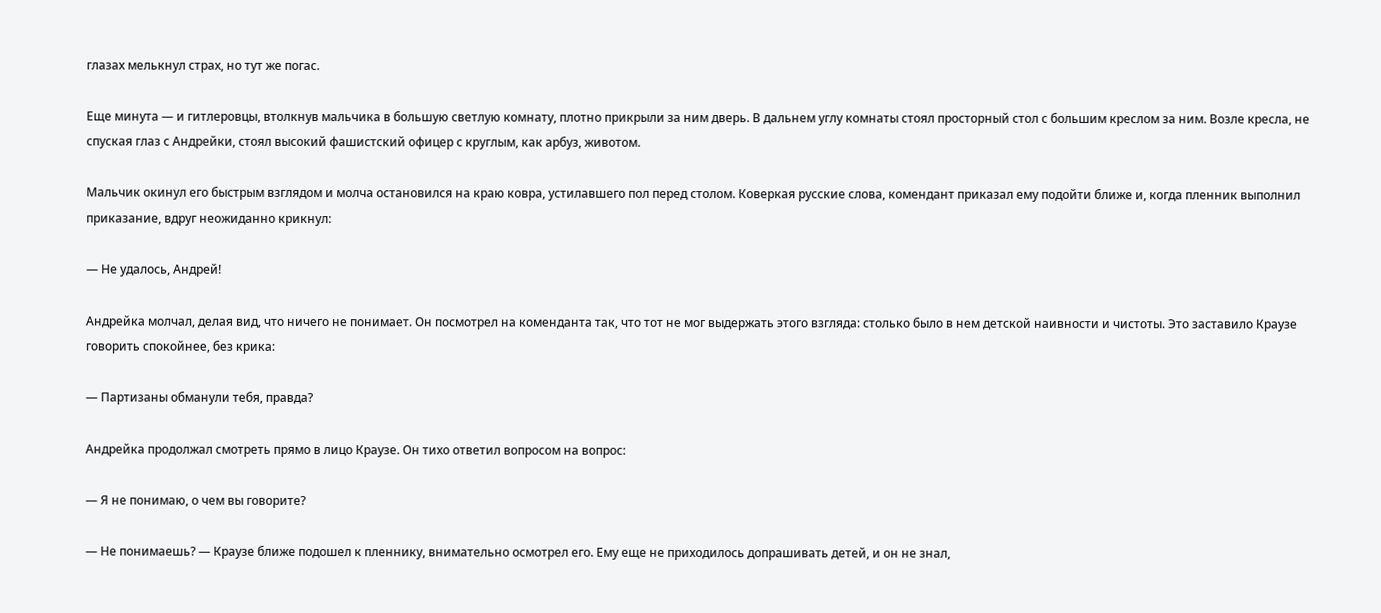глазах мелькнул страх, но тут же погас.

Еще минута — и гитлеровцы, втолкнув мальчика в большую светлую комнату, плотно прикрыли за ним дверь. В дальнем углу комнаты стоял просторный стол с большим креслом за ним. Возле кресла, не спуская глаз с Андрейки, стоял высокий фашистский офицер с круглым, как арбуз, животом.

Мальчик окинул его быстрым взглядом и молча остановился на краю ковра, устилавшего пол перед столом. Коверкая русские слова, комендант приказал ему подойти ближе и, когда пленник выполнил приказание, вдруг неожиданно крикнул:

— Не удалось, Андрей!

Андрейка молчал, делая вид, что ничего не понимает. Он посмотрел на коменданта так, что тот не мог выдержать этого взгляда: столько было в нем детской наивности и чистоты. Это заставило Краузе говорить спокойнее, без крика:

— Партизаны обманули тебя, правда?

Андрейка продолжал смотреть прямо в лицо Краузе. Он тихо ответил вопросом на вопрос:

— Я не понимаю, о чем вы говорите?

— Не понимаешь? — Краузе ближе подошел к пленнику, внимательно осмотрел его. Ему еще не приходилось допрашивать детей, и он не знал,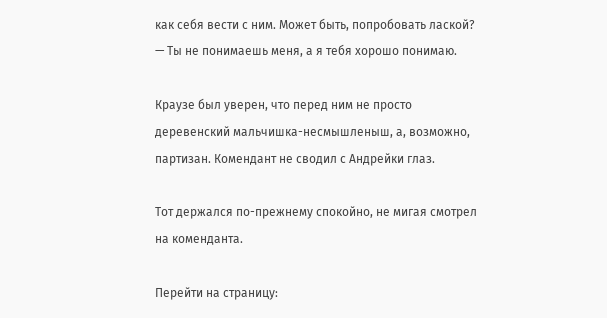как себя вести с ним. Может быть, попробовать лаской? — Ты не понимаешь меня, а я тебя хорошо понимаю.

Краузе был уверен, что перед ним не просто деревенский мальчишка-несмышленыш, а, возможно, партизан. Комендант не сводил с Андрейки глаз.

Тот держался по-прежнему спокойно, не мигая смотрел на коменданта.

Перейти на страницу: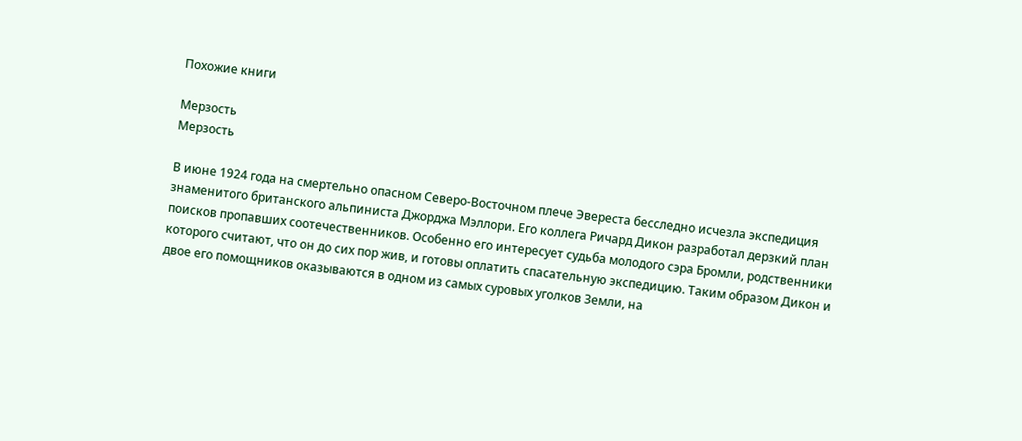Похожие книги

Мерзость
Мерзость

В июне 1924 года на смертельно опасном Северо-Восточном плече Эвереста бесследно исчезла экспедиция знаменитого британского альпиниста Джорджа Мэллори. Его коллега Ричард Дикон разработал дерзкий план поисков пропавших соотечественников. Особенно его интересует судьба молодого сэра Бромли, родственники которого считают, что он до сих пор жив, и готовы оплатить спасательную экспедицию. Таким образом Дикон и двое его помощников оказываются в одном из самых суровых уголков Земли, на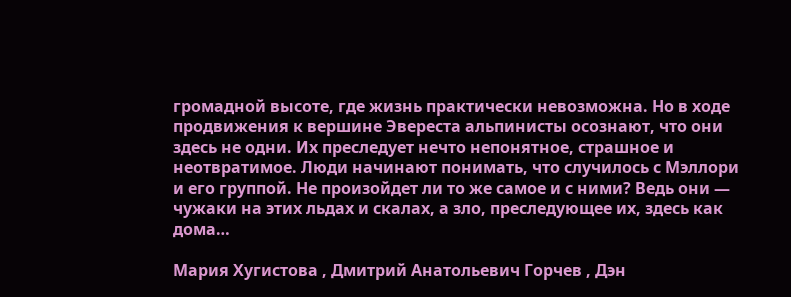громадной высоте, где жизнь практически невозможна. Но в ходе продвижения к вершине Эвереста альпинисты осознают, что они здесь не одни. Их преследует нечто непонятное, страшное и неотвратимое. Люди начинают понимать, что случилось с Мэллори и его группой. Не произойдет ли то же самое и с ними? Ведь они — чужаки на этих льдах и скалах, а зло, преследующее их, здесь как дома…

Мария Хугистова , Дмитрий Анатольевич Горчев , Дэн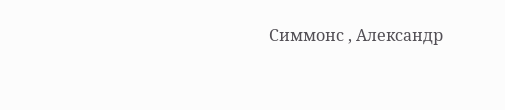Симмонс , Александр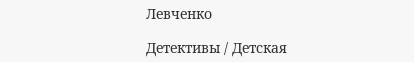Левченко

Детективы / Детская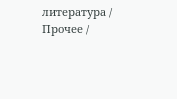литература / Прочее /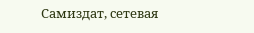Самиздат, сетевая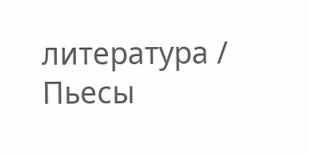литература / Пьесы